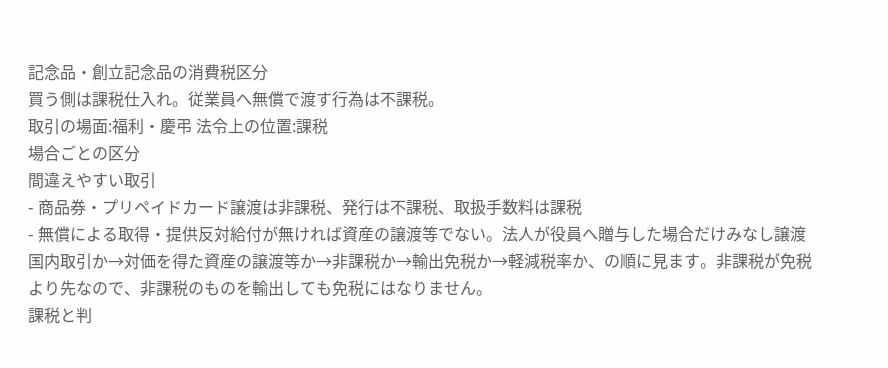記念品・創立記念品の消費税区分
買う側は課税仕入れ。従業員へ無償で渡す行為は不課税。
取引の場面:福利・慶弔 法令上の位置:課税
場合ごとの区分
間違えやすい取引
- 商品券・プリペイドカード譲渡は非課税、発行は不課税、取扱手数料は課税
- 無償による取得・提供反対給付が無ければ資産の譲渡等でない。法人が役員へ贈与した場合だけみなし譲渡
国内取引か→対価を得た資産の譲渡等か→非課税か→輸出免税か→軽減税率か、の順に見ます。非課税が免税より先なので、非課税のものを輸出しても免税にはなりません。
課税と判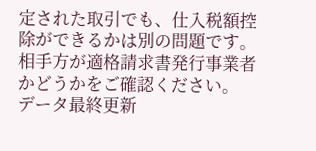定された取引でも、仕入税額控除ができるかは別の問題です。相手方が適格請求書発行事業者かどうかをご確認ください。
データ最終更新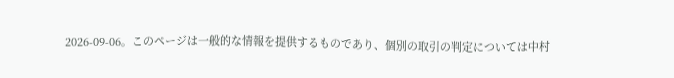2026-09-06。このページは一般的な情報を提供するものであり、個別の取引の判定については中村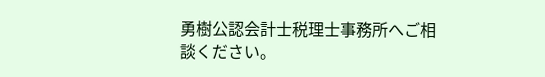勇樹公認会計士税理士事務所へご相談ください。